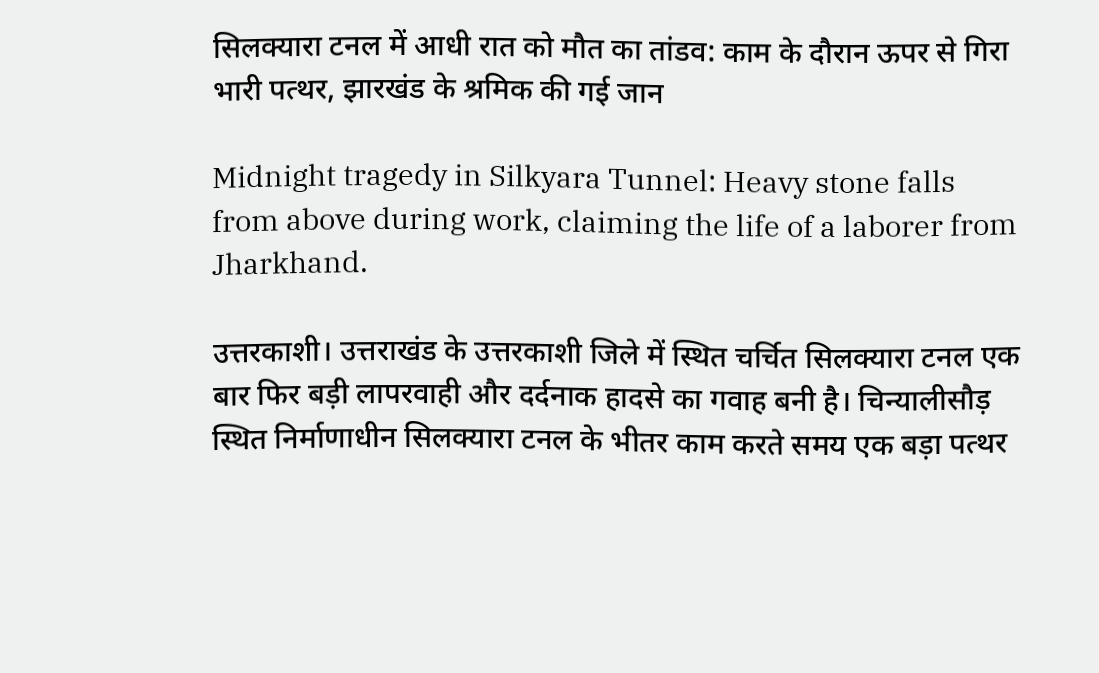सिलक्यारा टनल में आधी रात को मौत का तांडव: काम के दौरान ऊपर से गिरा भारी पत्थर, झारखंड के श्रमिक की गई जान

Midnight tragedy in Silkyara Tunnel: Heavy stone falls from above during work, claiming the life of a laborer from Jharkhand.

उत्तरकाशी। उत्तराखंड के उत्तरकाशी जिले में स्थित चर्चित सिलक्यारा टनल एक बार फिर बड़ी लापरवाही और दर्दनाक हादसे का गवाह बनी है। चिन्यालीसौड़ स्थित निर्माणाधीन सिलक्यारा टनल के भीतर काम करते समय एक बड़ा पत्थर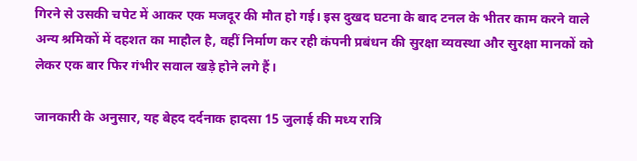गिरने से उसकी चपेट में आकर एक मजदूर की मौत हो गई। इस दुखद घटना के बाद टनल के भीतर काम करने वाले अन्य श्रमिकों में दहशत का माहौल है, वहीं निर्माण कर रही कंपनी प्रबंधन की सुरक्षा व्यवस्था और सुरक्षा मानकों को लेकर एक बार फिर गंभीर सवाल खड़े होने लगे हैं।

जानकारी के अनुसार, यह बेहद दर्दनाक हादसा 15 जुलाई की मध्य रात्रि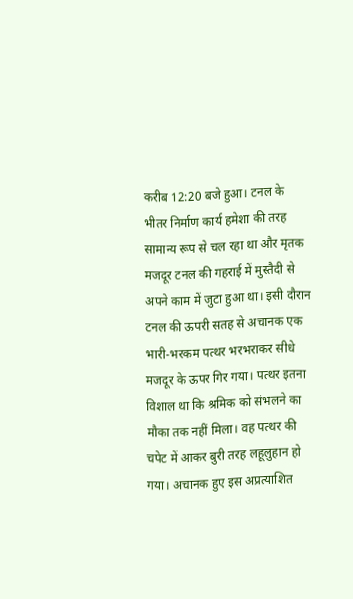करीब 12:20 बजे हुआ। टनल के भीतर निर्माण कार्य हमेशा की तरह सामान्य रूप से चल रहा था और मृतक मजदूर टनल की गहराई में मुस्तैदी से अपने काम में जुटा हुआ था। इसी दौरान टनल की ऊपरी सतह से अचानक एक भारी-भरकम पत्थर भरभराकर सीधे मजदूर के ऊपर गिर गया। पत्थर इतना विशाल था कि श्रमिक को संभलने का मौका तक नहीं मिला। वह पत्थर की चपेट में आकर बुरी तरह लहूलुहान हो गया। अचानक हुए इस अप्रत्याशित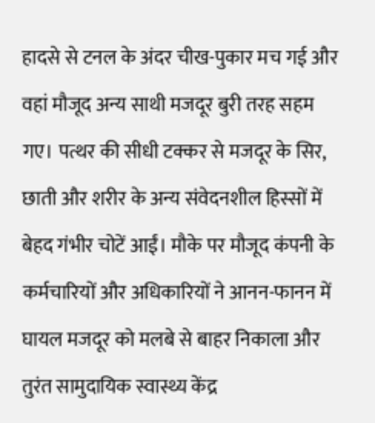हादसे से टनल के अंदर चीख-पुकार मच गई और वहां मौजूद अन्य साथी मजदूर बुरी तरह सहम गए। पत्थर की सीधी टक्कर से मजदूर के सिर, छाती और शरीर के अन्य संवेदनशील हिस्सों में बेहद गंभीर चोटें आईं। मौके पर मौजूद कंपनी के कर्मचारियों और अधिकारियों ने आनन-फानन में घायल मजदूर को मलबे से बाहर निकाला और तुरंत सामुदायिक स्वास्थ्य केंद्र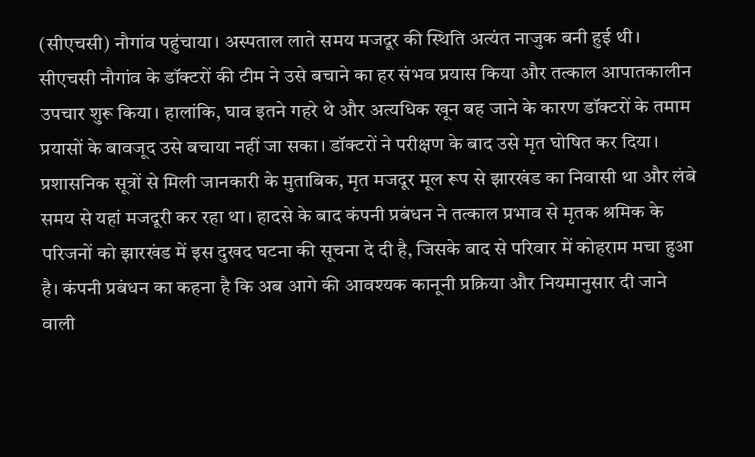(सीएचसी) नौगांव पहुंचाया। अस्पताल लाते समय मजदूर की स्थिति अत्यंत नाजुक बनी हुई थी। सीएचसी नौगांव के डॉक्टरों की टीम ने उसे बचाने का हर संभव प्रयास किया और तत्काल आपातकालीन उपचार शुरू किया। हालांकि, घाव इतने गहरे थे और अत्यधिक खून बह जाने के कारण डॉक्टरों के तमाम प्रयासों के बावजूद उसे बचाया नहीं जा सका। डॉक्टरों ने परीक्षण के बाद उसे मृत घोषित कर दिया। प्रशासनिक सूत्रों से मिली जानकारी के मुताबिक, मृत मजदूर मूल रूप से झारखंड का निवासी था और लंबे समय से यहां मजदूरी कर रहा था। हादसे के बाद कंपनी प्रबंधन ने तत्काल प्रभाव से मृतक श्रमिक के परिजनों को झारखंड में इस दुखद घटना की सूचना दे दी है, जिसके बाद से परिवार में कोहराम मचा हुआ है। कंपनी प्रबंधन का कहना है कि अब आगे की आवश्यक कानूनी प्रक्रिया और नियमानुसार दी जाने वाली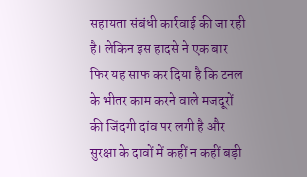सहायता संबंधी कार्रवाई की जा रही है। लेकिन इस हादसे ने एक बार फिर यह साफ कर दिया है कि टनल के भीतर काम करने वाले मजदूरों की जिंदगी दांव पर लगी है और सुरक्षा के दावों में कहीं न कहीं बड़ी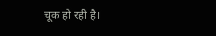चूक हो रही है।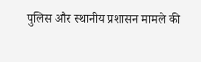पुलिस और स्थानीय प्रशासन मामले की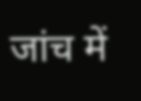जांच में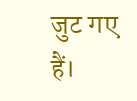जुट गए हैं।